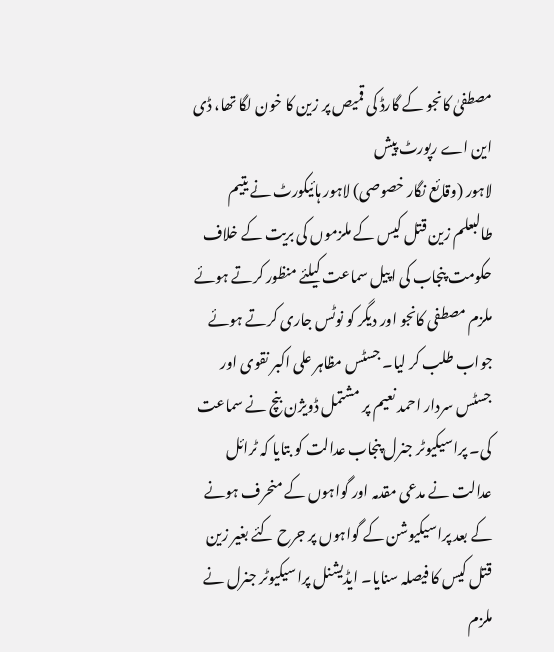مصطفیٰ کانجو کے گارڈ کی قمیص پر زین کا خون لگا تھا، ڈی این اے رپورٹ پیش
لاہور (وقائع نگار خصوصی) لاہور ہائیکورٹ نے یتیم طالبعلم زین قتل کیس کے ملزموں کی بریت کے خلاف حکومت پنجاب کی اپیل سماعت کیلئے منظور کرتے ہوئے ملزم مصطفی کانجو اور دیگر کو نوٹس جاری کرتے ہوئے جواب طلب کر لیا۔ جسٹس مظاہر علی اکبر نقوی اور جسٹس سردار احمد نعیم پر مشتمل ڈویژن بنچ نے سماعت کی۔ پراسیکیوٹر جنرل پنجاب عدالت کو بتایا کہ ٹرائل عدالت نے مدعی مقدمہ اور گواہوں کے منحرف ہونے کے بعد پراسیکیوشن کے گواہوں پر جرح کئے بغیر زین قتل کیس کا فیصلہ سنایا۔ ایڈیشنل پراسیکیوٹر جنرل نے ملزم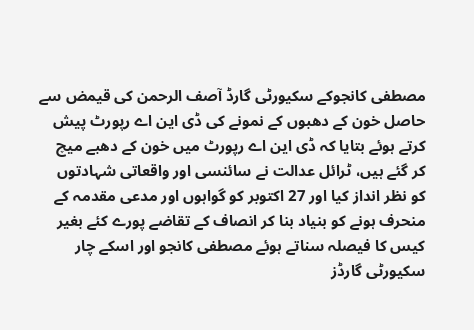مصطفی کانجوکے سکیورٹی گارڈ آصف الرحمن کی قیمض سے حاصل خون کے دھبوں کے نمونے کی ڈی این اے رپورٹ پیش کرتے ہوئے بتایا کہ ڈی این اے رپورٹ میں خون کے دھبے میچ کر گئے ہیں، ٹرائل عدالت نے سائنسی اور واقعاتی شہادتوں کو نظر انداز کیا اور 27 اکتوبر کو گواہوں اور مدعی مقدمہ کے منحرف ہونے کو بنیاد بنا کر انصاف کے تقاضے پورے کئے بغیر کیس کا فیصلہ سناتے ہوئے مصطفی کانجو اور اسکے چار سکیورٹی گارڈز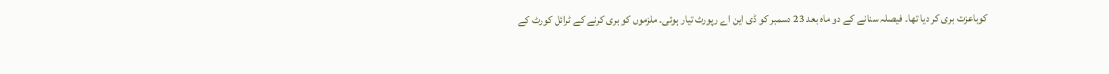کوباعزت بری کر دیا تھا۔ فیصلہ سنانے کے دو ماہ بعد 23 دسمبر کو ڈی این اے رپورٹ تیار ہوئی۔ ملزموں کو بری کرنے کے ٹرائل کورٹ کے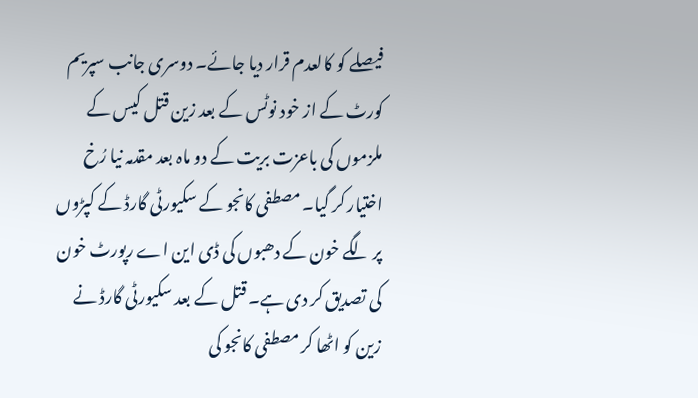فیصلے کو کالعدم قرار دیا جائے۔ دوسری جانب سپریم کورٹ کے از خود نوٹس کے بعد زین قتل کیس کے ملزموں کی باعزت بریت کے دو ماہ بعد مقدمہ نیا رُخ اختیار کر گیا۔ مصطفی کانجو کے سکیورٹی گارڈ کے کپڑوں پر لگے خون کے دھبوں کی ڈی این اے رپورٹ خون کی تصدیق کر دی ہے۔ قتل کے بعد سکیورٹی گارڈ نے زین کو اٹھا کر مصطفی کانجو کی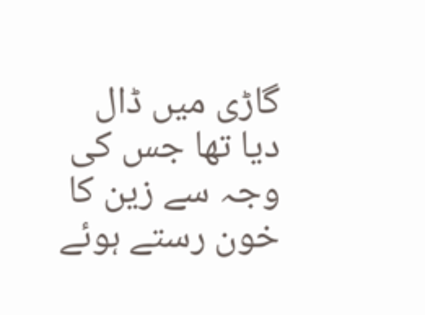گاڑی میں ڈال دیا تھا جس کی وجہ سے زین کا خون رستے ہوئے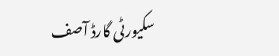سکیورٹی گارڈ آصف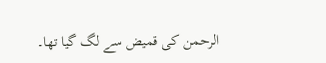الرحمن کی قمیض سے لگ گیا تھا۔